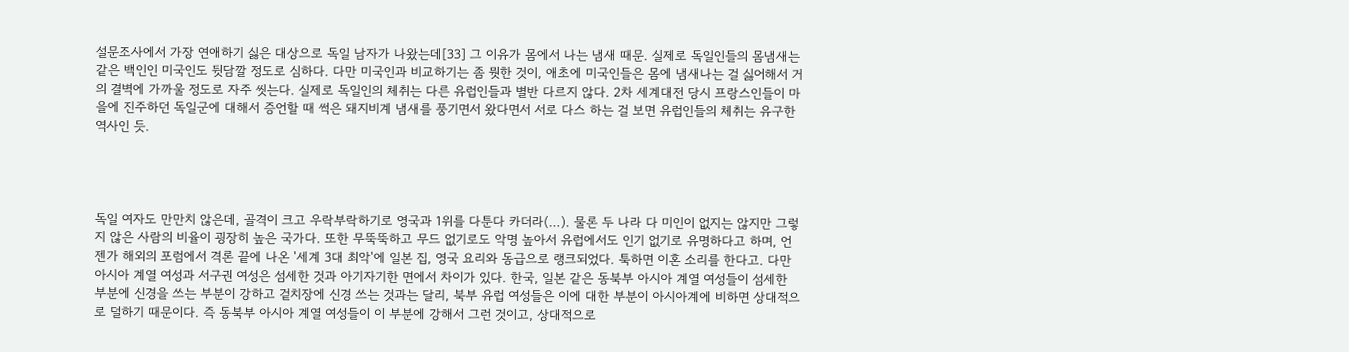설문조사에서 가장 연애하기 싫은 대상으로 독일 남자가 나왔는데[33] 그 이유가 몸에서 나는 냄새 때문. 실제로 독일인들의 몸냄새는 같은 백인인 미국인도 뒷담깔 정도로 심하다. 다만 미국인과 비교하기는 좀 뭣한 것이, 애초에 미국인들은 몸에 냄새나는 걸 싫어해서 거의 결벽에 가까울 정도로 자주 씻는다. 실제로 독일인의 체취는 다른 유럽인들과 별반 다르지 않다. 2차 세계대전 당시 프랑스인들이 마을에 진주하던 독일군에 대해서 증언할 때 썩은 돼지비계 냄새를 풍기면서 왔다면서 서로 다스 하는 걸 보면 유럽인들의 체취는 유구한 역사인 듯.




독일 여자도 만만치 않은데, 골격이 크고 우락부락하기로 영국과 1위를 다툰다 카더라(…). 물론 두 나라 다 미인이 없지는 않지만 그렇지 않은 사람의 비율이 굉장히 높은 국가다. 또한 무뚝뚝하고 무드 없기로도 악명 높아서 유럽에서도 인기 없기로 유명하다고 하며, 언젠가 해외의 포럼에서 격론 끝에 나온 '세계 3대 최악'에 일본 집, 영국 요리와 동급으로 랭크되었다. 툭하면 이혼 소리를 한다고. 다만 아시아 계열 여성과 서구권 여성은 섬세한 것과 아기자기한 면에서 차이가 있다. 한국, 일본 같은 동북부 아시아 계열 여성들이 섬세한 부분에 신경을 쓰는 부분이 강하고 겉치장에 신경 쓰는 것과는 달리, 북부 유럽 여성들은 이에 대한 부분이 아시아계에 비하면 상대적으로 덜하기 때문이다. 즉 동북부 아시아 계열 여성들이 이 부분에 강해서 그런 것이고, 상대적으로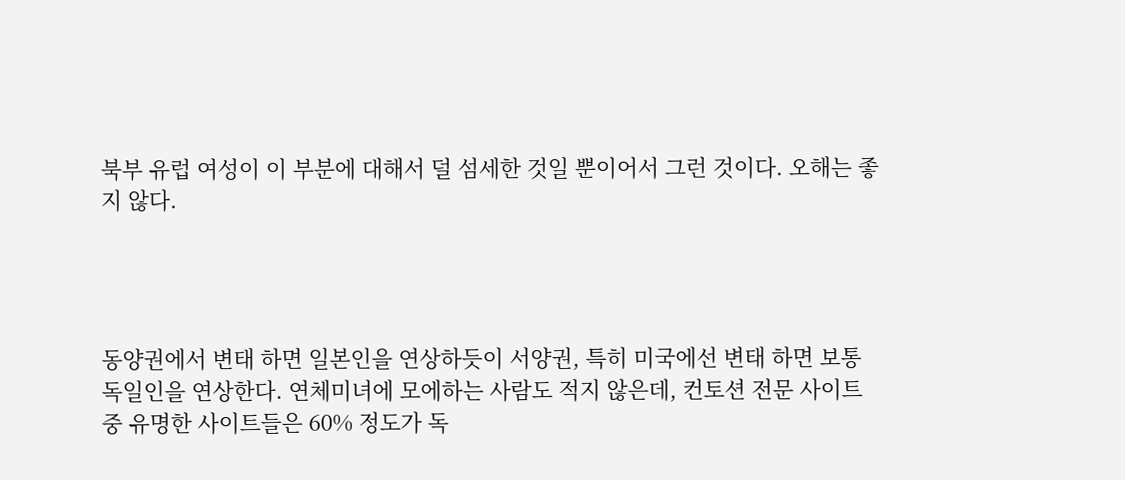북부 유럽 여성이 이 부분에 대해서 덜 섬세한 것일 뿐이어서 그런 것이다. 오해는 좋지 않다.




동양권에서 변태 하면 일본인을 연상하듯이 서양권, 특히 미국에선 변태 하면 보통 독일인을 연상한다. 연체미녀에 모에하는 사람도 적지 않은데, 컨토션 전문 사이트 중 유명한 사이트들은 60% 정도가 독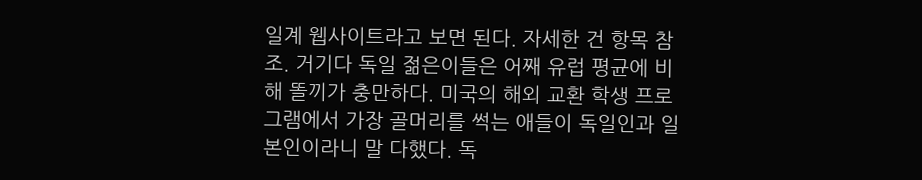일계 웹사이트라고 보면 된다. 자세한 건 항목 참조. 거기다 독일 젊은이들은 어째 유럽 평균에 비해 똘끼가 충만하다. 미국의 해외 교환 학생 프로그램에서 가장 골머리를 썩는 애들이 독일인과 일본인이라니 말 다했다. 독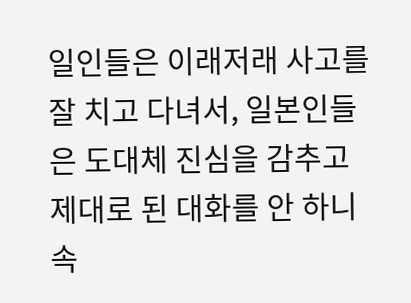일인들은 이래저래 사고를 잘 치고 다녀서, 일본인들은 도대체 진심을 감추고 제대로 된 대화를 안 하니 속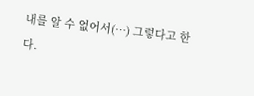내를 알 수 없어서(…) 그렇다고 한다.